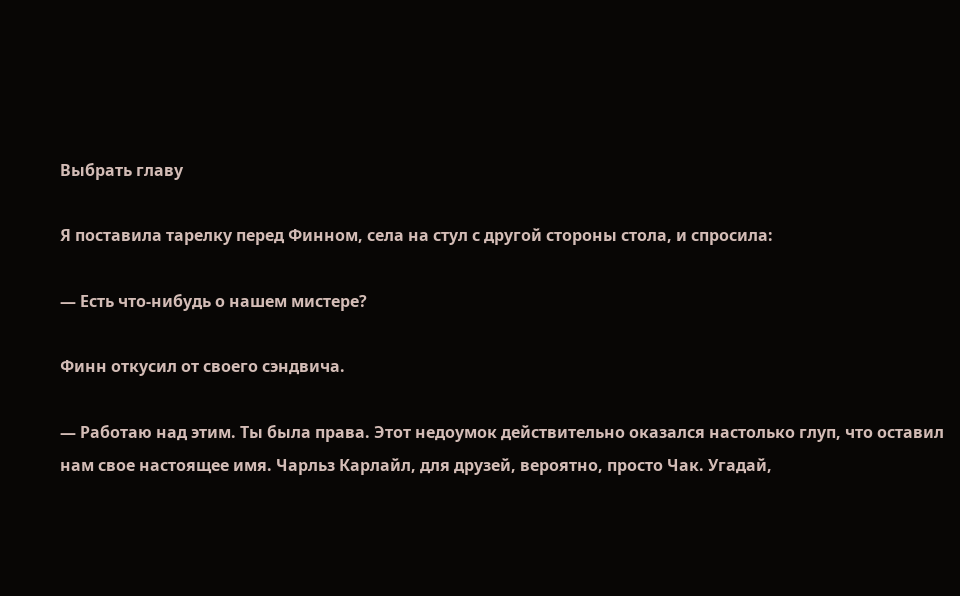Выбрать главу

Я поставила тарелку перед Финном, села на стул с другой стороны стола, и спросила:

— Есть что-нибудь о нашем мистере?

Финн откусил от своего сэндвича.

— Работаю над этим. Ты была права. Этот недоумок действительно оказался настолько глуп, что оставил нам свое настоящее имя. Чарльз Карлайл, для друзей, вероятно, просто Чак. Угадай,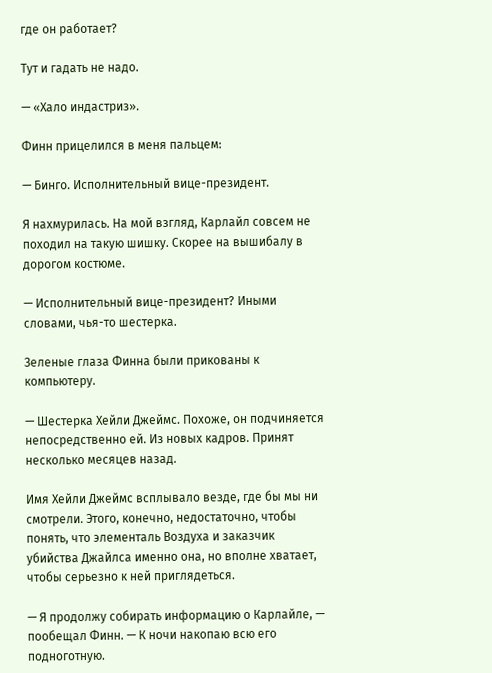где он работает?

Тут и гадать не надо.

— «Хало индастриз».

Финн прицелился в меня пальцем:

— Бинго. Исполнительный вице-президент.

Я нахмурилась. На мой взгляд, Карлайл совсем не походил на такую шишку. Скорее на вышибалу в дорогом костюме.

— Исполнительный вице-президент? Иными словами, чья-то шестерка.

Зеленые глаза Финна были прикованы к компьютеру.

— Шестерка Хейли Джеймс. Похоже, он подчиняется непосредственно ей. Из новых кадров. Принят несколько месяцев назад.

Имя Хейли Джеймс всплывало везде, где бы мы ни смотрели. Этого, конечно, недостаточно, чтобы понять, что элементаль Воздуха и заказчик убийства Джайлса именно она, но вполне хватает, чтобы серьезно к ней приглядеться.

— Я продолжу собирать информацию о Карлайле, — пообещал Финн. — К ночи накопаю всю его подноготную.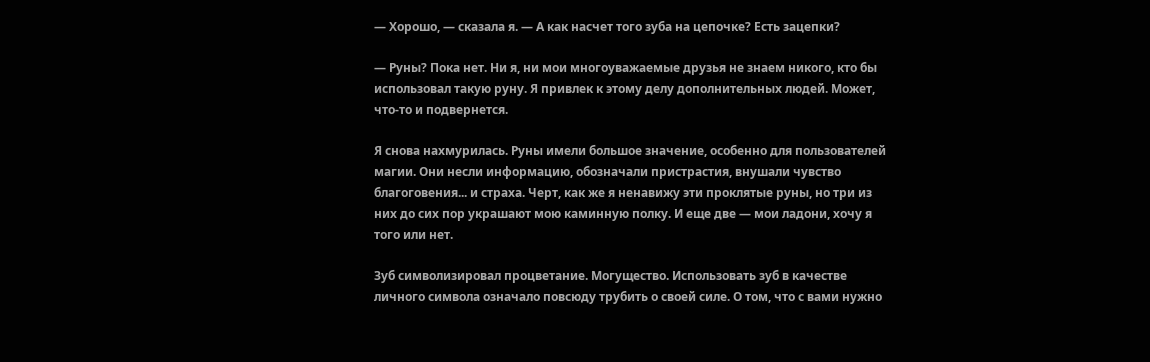— Хорошо, — сказала я. — А как насчет того зуба на цепочке? Есть зацепки?

— Руны? Пока нет. Ни я, ни мои многоуважаемые друзья не знаем никого, кто бы использовал такую руну. Я привлек к этому делу дополнительных людей. Может, что-то и подвернется.

Я снова нахмурилась. Руны имели большое значение, особенно для пользователей магии. Они несли информацию, обозначали пристрастия, внушали чувство благоговения... и страха. Черт, как же я ненавижу эти проклятые руны, но три из них до сих пор украшают мою каминную полку. И еще две — мои ладони, хочу я того или нет.

Зуб символизировал процветание. Могущество. Использовать зуб в качестве личного символа означало повсюду трубить о своей силе. О том, что с вами нужно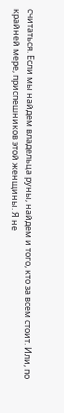считаться. Если мы найдем владельца руны, найдем и того, кто за всем стоит. Или, по крайней мере, приспешников этой женщины. Я не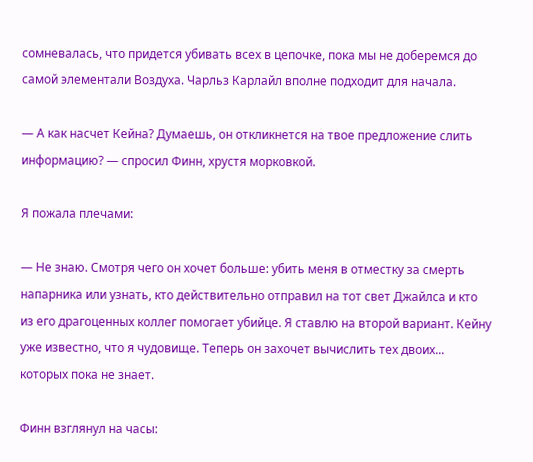сомневалась, что придется убивать всех в цепочке, пока мы не доберемся до самой элементали Воздуха. Чарльз Карлайл вполне подходит для начала.

— А как насчет Кейна? Думаешь, он откликнется на твое предложение слить информацию? — спросил Финн, хрустя морковкой.

Я пожала плечами:

— Не знаю. Смотря чего он хочет больше: убить меня в отместку за смерть напарника или узнать, кто действительно отправил на тот свет Джайлса и кто из его драгоценных коллег помогает убийце. Я ставлю на второй вариант. Кейну уже известно, что я чудовище. Теперь он захочет вычислить тех двоих... которых пока не знает.

Финн взглянул на часы: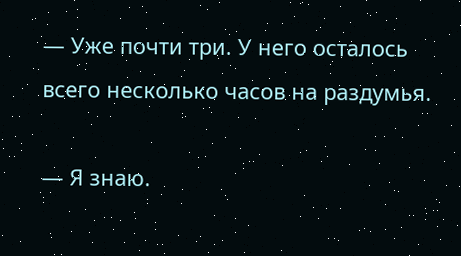— Уже почти три. У него осталось всего несколько часов на раздумья.

— Я знаю.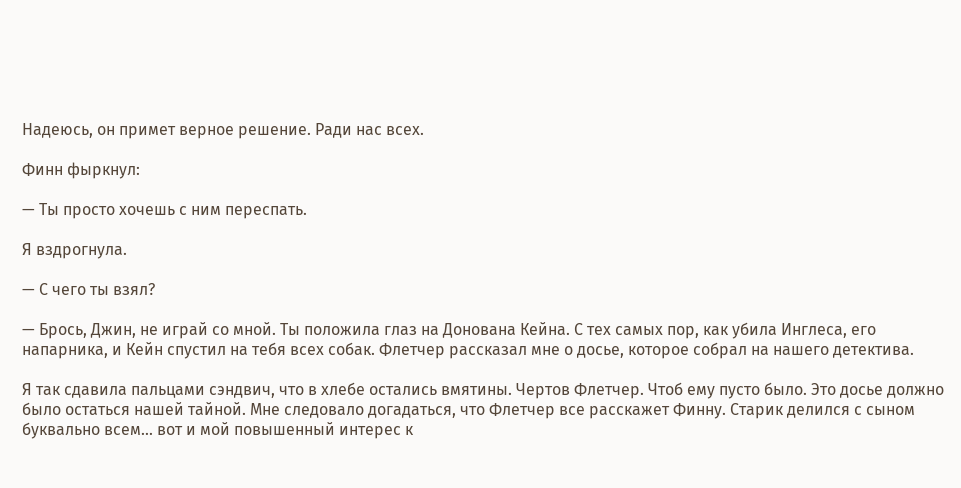Надеюсь, он примет верное решение. Ради нас всех.

Финн фыркнул:

— Ты просто хочешь с ним переспать.

Я вздрогнула.

— С чего ты взял?

— Брось, Джин, не играй со мной. Ты положила глаз на Донована Кейна. С тех самых пор, как убила Инглеса, его напарника, и Кейн спустил на тебя всех собак. Флетчер рассказал мне о досье, которое собрал на нашего детектива.

Я так сдавила пальцами сэндвич, что в хлебе остались вмятины. Чертов Флетчер. Чтоб ему пусто было. Это досье должно было остаться нашей тайной. Мне следовало догадаться, что Флетчер все расскажет Финну. Старик делился с сыном буквально всем... вот и мой повышенный интерес к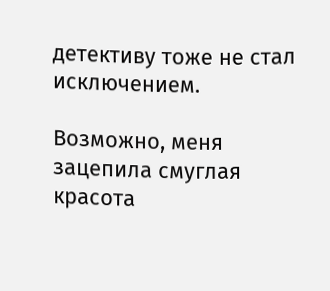детективу тоже не стал исключением.

Возможно, меня зацепила смуглая красота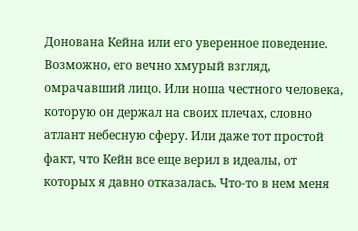Донована Кейна или его уверенное поведение. Возможно, его вечно хмурый взгляд, омрачавший лицо. Или ноша честного человека, которую он держал на своих плечах, словно атлант небесную сферу. Или даже тот простой факт, что Кейн все еще верил в идеалы, от которых я давно отказалась. Что-то в нем меня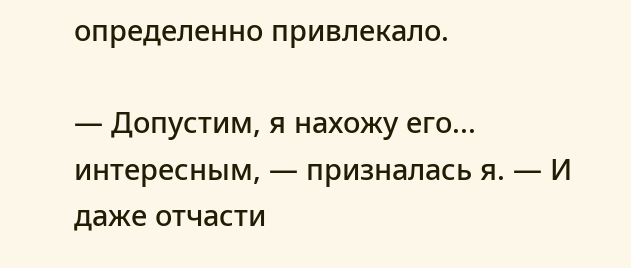определенно привлекало.

— Допустим, я нахожу его... интересным, — призналась я. — И даже отчасти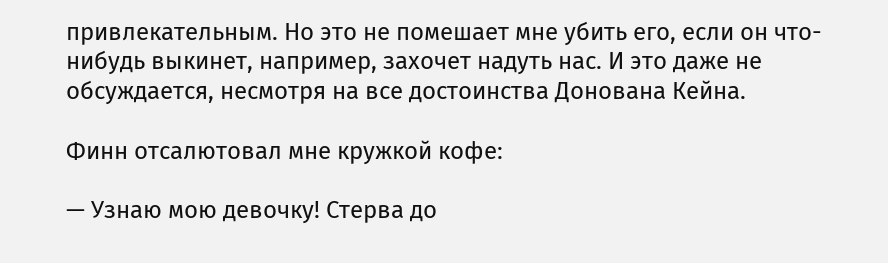привлекательным. Но это не помешает мне убить его, если он что-нибудь выкинет, например, захочет надуть нас. И это даже не обсуждается, несмотря на все достоинства Донована Кейна.

Финн отсалютовал мне кружкой кофе:

— Узнаю мою девочку! Стерва до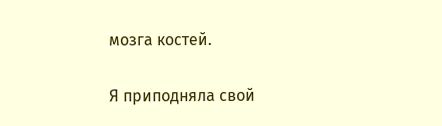мозга костей.

Я приподняла свой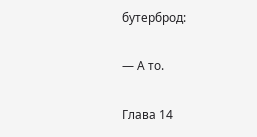бутерброд:

— А то.

Глава 14